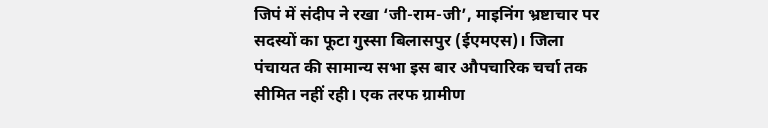जिपं में संदीप ने रखा ‘जी-राम-जी’, माइनिंग भ्रष्टाचार पर सदस्यों का फूटा गुस्सा बिलासपुर (ईएमएस)। जिला पंचायत की सामान्य सभा इस बार औपचारिक चर्चा तक सीमित नहीं रही। एक तरफ ग्रामीण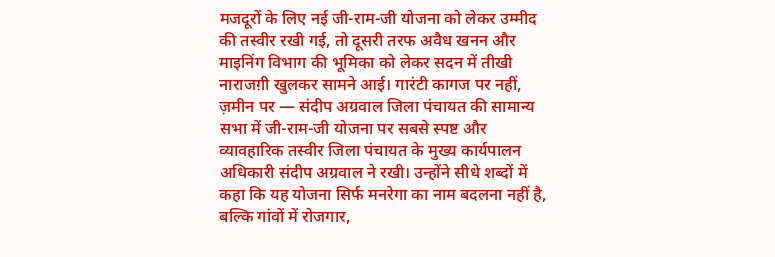मजदूरों के लिए नई जी-राम-जी योजना को लेकर उम्मीद की तस्वीर रखी गई, तो दूसरी तरफ अवैध खनन और माइनिंग विभाग की भूमिका को लेकर सदन में तीखी नाराजग़ी खुलकर सामने आई। गारंटी कागज पर नहीं, ज़मीन पर — संदीप अग्रवाल जिला पंचायत की सामान्य सभा में जी-राम-जी योजना पर सबसे स्पष्ट और व्यावहारिक तस्वीर जिला पंचायत के मुख्य कार्यपालन अधिकारी संदीप अग्रवाल ने रखी। उन्होंने सीधे शब्दों में कहा कि यह योजना सिर्फ मनरेगा का नाम बदलना नहीं है, बल्कि गांवों में रोजगार,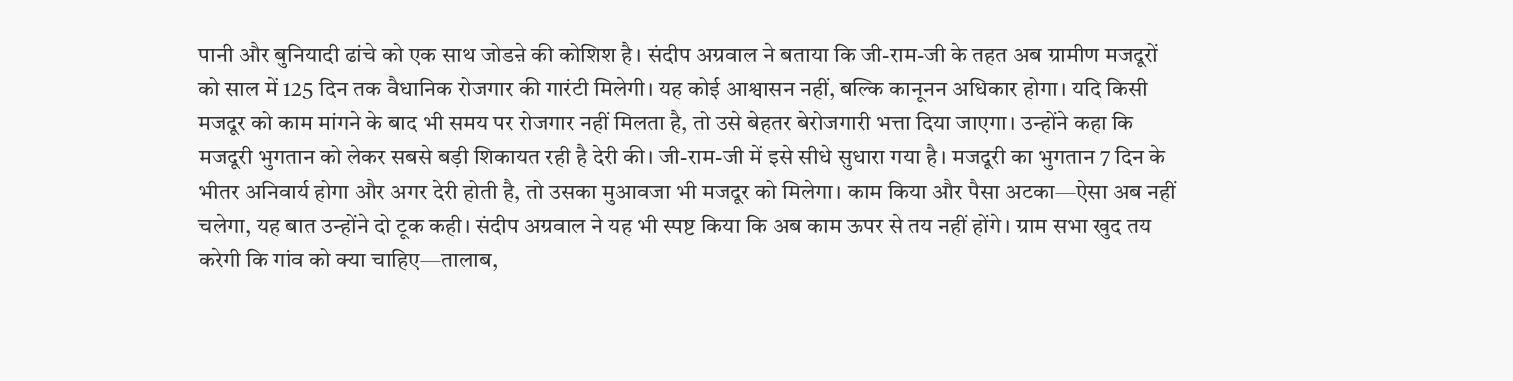पानी और बुनियादी ढांचे को एक साथ जोडऩे की कोशिश है। संदीप अग्रवाल ने बताया कि जी-राम-जी के तहत अब ग्रामीण मजदूरों को साल में 125 दिन तक वैधानिक रोजगार की गारंटी मिलेगी। यह कोई आश्वासन नहीं, बल्कि कानूनन अधिकार होगा। यदि किसी मजदूर को काम मांगने के बाद भी समय पर रोजगार नहीं मिलता है, तो उसे बेहतर बेरोजगारी भत्ता दिया जाएगा। उन्होंने कहा कि मजदूरी भुगतान को लेकर सबसे बड़ी शिकायत रही है देरी की। जी-राम-जी में इसे सीधे सुधारा गया है। मजदूरी का भुगतान 7 दिन के भीतर अनिवार्य होगा और अगर देरी होती है, तो उसका मुआवजा भी मजदूर को मिलेगा। काम किया और पैसा अटका—ऐसा अब नहीं चलेगा, यह बात उन्होंने दो टूक कही। संदीप अग्रवाल ने यह भी स्पष्ट किया कि अब काम ऊपर से तय नहीं होंगे। ग्राम सभा खुद तय करेगी कि गांव को क्या चाहिए—तालाब,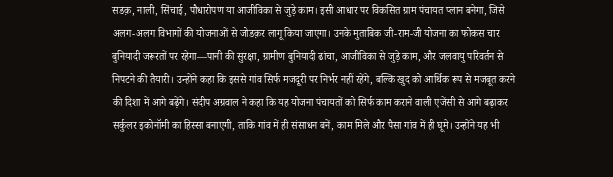सडक़, नाली, सिंचाई, पौधारोपण या आजीविका से जुड़े काम। इसी आधार पर विकसित ग्राम पंचायत प्लान बनेगा, जिसे अलग-अलग विभागों की योजनाओं से जोडक़र लागू किया जाएगा। उनके मुताबिक जी-राम-जी योजना का फोकस चार बुनियादी जरूरतों पर रहेगा—पानी की सुरक्षा, ग्रामीण बुनियादी ढांचा, आजीविका से जुड़े काम, और जलवायु परिवर्तन से निपटने की तैयारी। उन्होंने कहा कि इससे गांव सिर्फ मजदूरी पर निर्भर नहीं रहेंगे, बल्कि खुद को आर्थिक रूप से मजबूत करने की दिशा में आगे बढ़ेंगे। संदीप अग्रवाल ने कहा कि यह योजना पंचायतों को सिर्फ काम कराने वाली एजेंसी से आगे बढ़ाकर सर्कुलर इकोनॉमी का हिस्सा बनाएगी, ताकि गांव में ही संसाधन बनें, काम मिले और पैसा गांव में ही घूमे। उन्होंने यह भी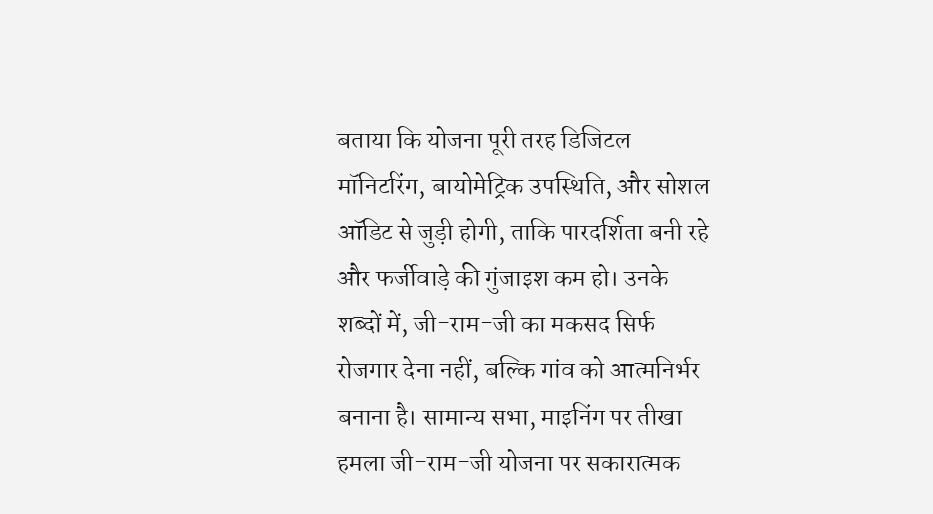बताया कि योजना पूरी तरह डिजिटल मॉनिटरिंग, बायोमेट्रिक उपस्थिति, और सोशल ऑडिट से जुड़ी होगी, ताकि पारदर्शिता बनी रहे और फर्जीवाड़े की गुंजाइश कम हो। उनके शब्दों में, जी-राम-जी का मकसद सिर्फ रोजगार देना नहीं, बल्कि गांव को आत्मनिर्भर बनाना है। सामान्य सभा, माइनिंग पर तीखा हमला जी-राम-जी योजना पर सकारात्मक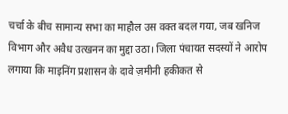चर्चा के बीच सामान्य सभा का माहौल उस वक्त बदल गया, जब खनिज विभाग और अवैध उत्खनन का मुद्दा उठा। जिला पंचायत सदस्यों ने आरोप लगाया कि माइनिंग प्रशासन के दावे ज़मीनी हकीकत से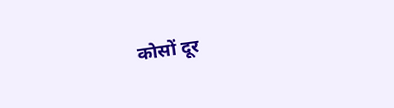कोसों दूर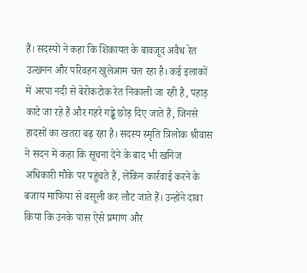हैं। सदस्यों ने कहा कि शिकायत के बावजूद अवैध रेत उत्खनन और परिवहन खुलेआम चल रहा है। कई इलाकों में अरपा नदी से बेरोकटोक रेत निकाली जा रही है, पहाड़ काटे जा रहे हैं और गहरे गड्ढे छोड़ दिए जाते हैं, जिनसे हादसों का खतरा बढ़ रहा है। सदस्य स्मृति त्रिलोक श्रीवास ने सदन में कहा कि सूचना देने के बाद भी खनिज अधिकारी मौके पर पहुंचते हैं, लेकिन कार्रवाई करने के बजाय माफिया से वसूली कर लौट जाते हैं। उन्होंने दावा किया कि उनके पास ऐसे प्रमाण और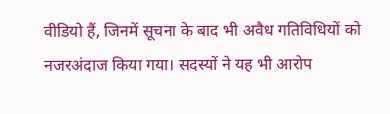वीडियो हैं, जिनमें सूचना के बाद भी अवैध गतिविधियों को नजरअंदाज किया गया। सदस्यों ने यह भी आरोप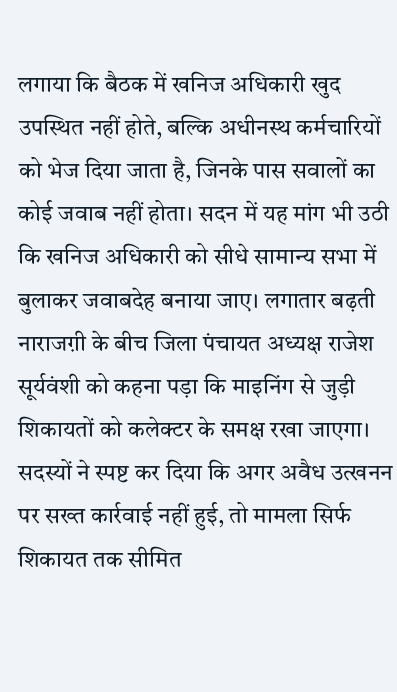लगाया कि बैठक में खनिज अधिकारी खुद उपस्थित नहीं होते, बल्कि अधीनस्थ कर्मचारियों को भेज दिया जाता है, जिनके पास सवालों का कोई जवाब नहीं होता। सदन में यह मांग भी उठी कि खनिज अधिकारी को सीधे सामान्य सभा में बुलाकर जवाबदेह बनाया जाए। लगातार बढ़ती नाराजग़ी के बीच जिला पंचायत अध्यक्ष राजेश सूर्यवंशी को कहना पड़ा कि माइनिंग से जुड़ी शिकायतों को कलेक्टर के समक्ष रखा जाएगा। सदस्यों ने स्पष्ट कर दिया कि अगर अवैध उत्खनन पर सख्त कार्रवाई नहीं हुई, तो मामला सिर्फ शिकायत तक सीमित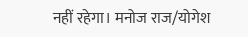नहीं रहेगा। मनोज राज/योगेश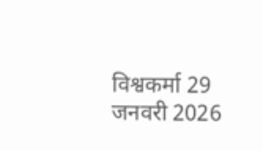विश्वकर्मा 29 जनवरी 2026